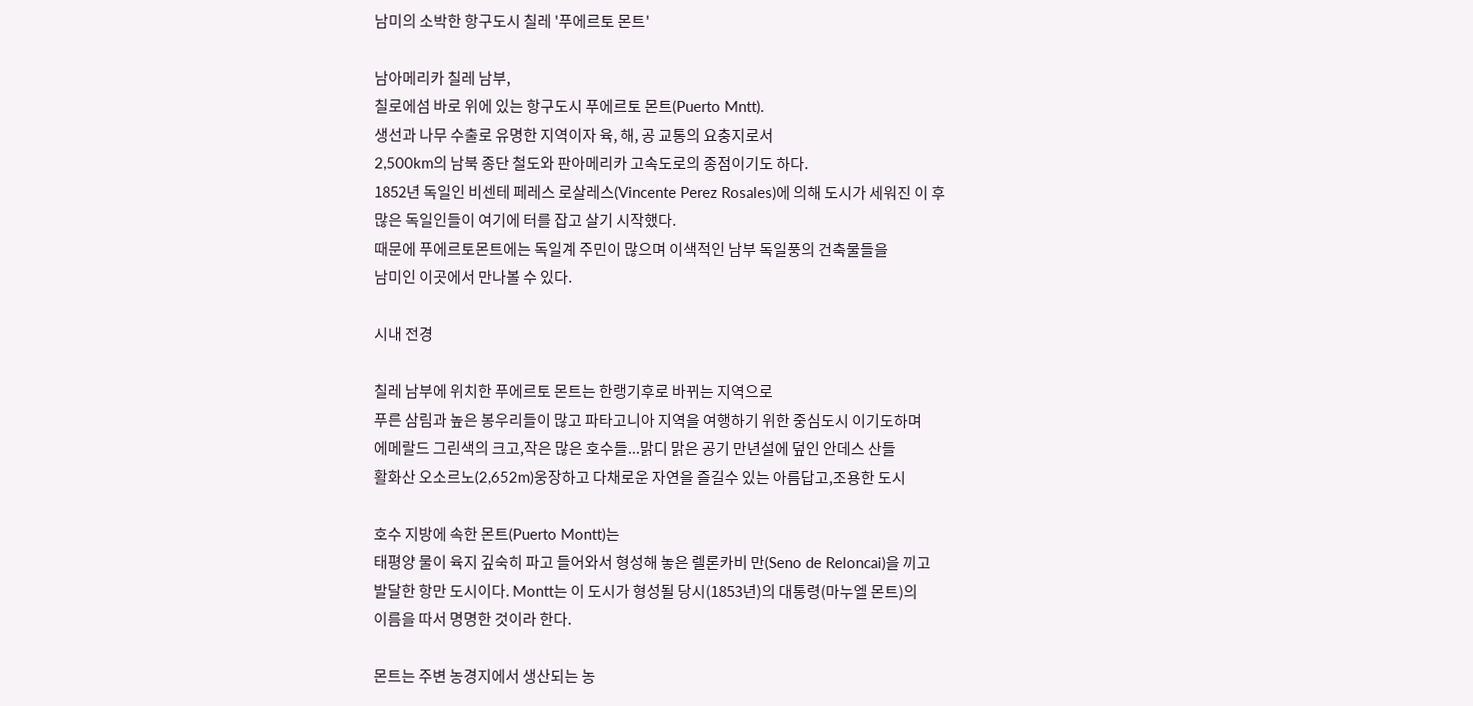남미의 소박한 항구도시 칠레 '푸에르토 몬트'

남아메리카 칠레 남부,
칠로에섬 바로 위에 있는 항구도시 푸에르토 몬트(Puerto Mntt).
생선과 나무 수출로 유명한 지역이자 육, 해, 공 교통의 요충지로서
2,500km의 남북 종단 철도와 판아메리카 고속도로의 종점이기도 하다.
1852년 독일인 비센테 페레스 로살레스(Vincente Perez Rosales)에 의해 도시가 세워진 이 후
많은 독일인들이 여기에 터를 잡고 살기 시작했다.
때문에 푸에르토몬트에는 독일계 주민이 많으며 이색적인 남부 독일풍의 건축물들을
남미인 이곳에서 만나볼 수 있다.

시내 전경

칠레 남부에 위치한 푸에르토 몬트는 한랭기후로 바뀌는 지역으로
푸른 삼림과 높은 봉우리들이 많고 파타고니아 지역을 여행하기 위한 중심도시 이기도하며
에메랄드 그린색의 크고,작은 많은 호수들...맑디 맑은 공기 만년설에 덮인 안데스 산들
활화산 오소르노(2,652m)웅장하고 다채로운 자연을 즐길수 있는 아름답고,조용한 도시

호수 지방에 속한 몬트(Puerto Montt)는
태평양 물이 육지 깊숙히 파고 들어와서 형성해 놓은 렐론카비 만(Seno de Reloncai)을 끼고
발달한 항만 도시이다. Montt는 이 도시가 형성될 당시(1853년)의 대통령(마누엘 몬트)의
이름을 따서 명명한 것이라 한다.

몬트는 주변 농경지에서 생산되는 농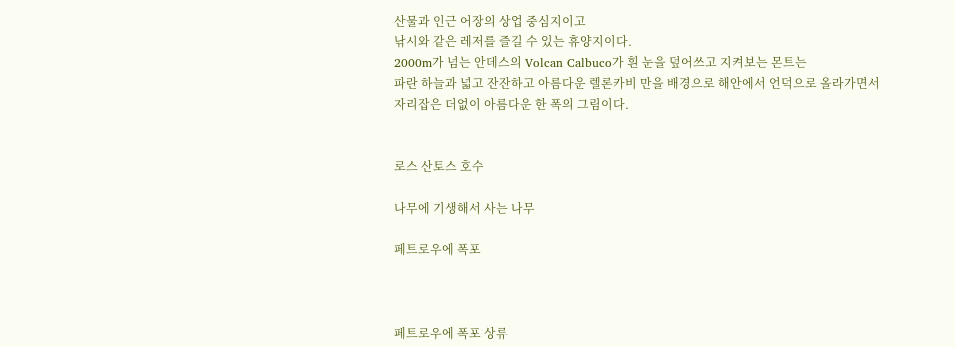산물과 인근 어장의 상업 중심지이고
낚시와 같은 레저를 즐길 수 있는 휴양지이다.
2000m가 넘는 안데스의 Volcan Calbuco가 흰 눈을 덮어쓰고 지켜보는 몬트는
파란 하늘과 넓고 잔잔하고 아름다운 렐론카비 만을 배경으로 해안에서 언덕으로 올라가면서
자리잡은 더없이 아름다운 한 폭의 그림이다.


로스 산토스 호수

나무에 기생해서 사는 나무

페트로우에 폭포



페트로우에 폭포 상류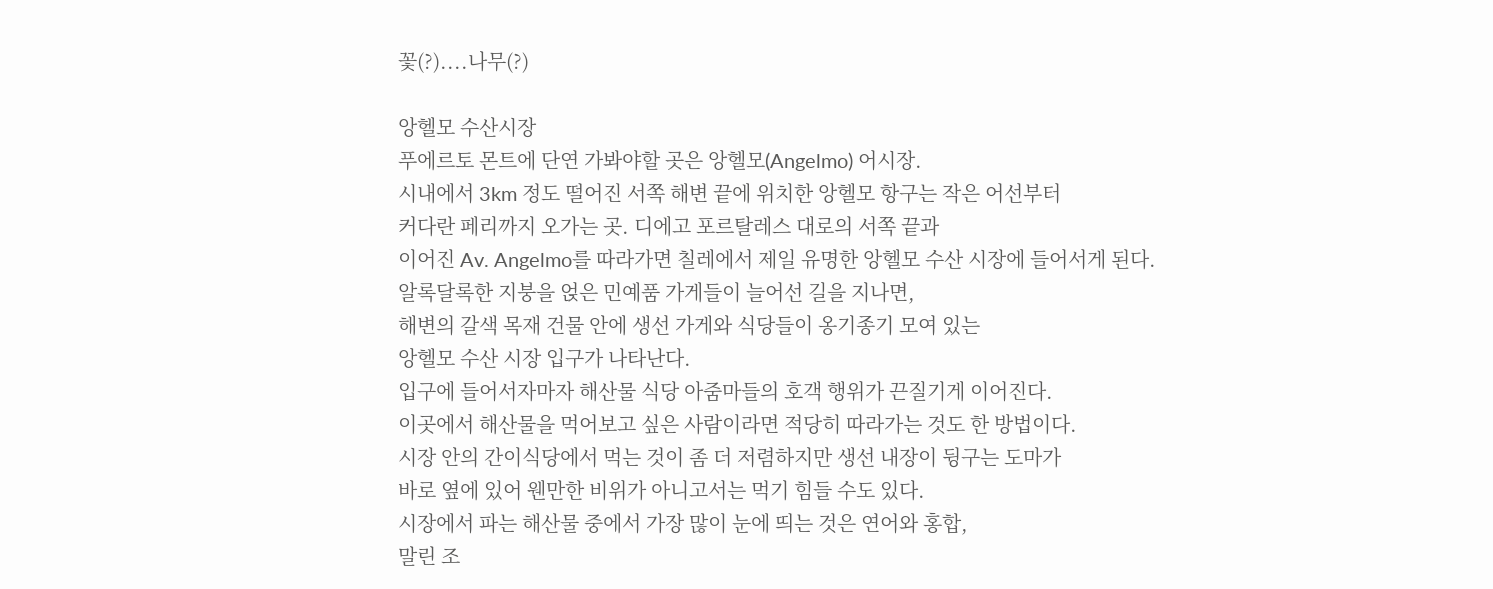꽃(?)....나무(?)

앙헬모 수산시장
푸에르토 몬트에 단연 가봐야할 곳은 앙헬모(Angelmo) 어시장.
시내에서 3km 정도 떨어진 서쪽 해변 끝에 위치한 앙헬모 항구는 작은 어선부터
커다란 페리까지 오가는 곳. 디에고 포르탈레스 대로의 서쪽 끝과
이어진 Av. Angelmo를 따라가면 칠레에서 제일 유명한 앙헬모 수산 시장에 들어서게 된다.
알록달록한 지붕을 얹은 민예품 가게들이 늘어선 길을 지나면,
해변의 갈색 목재 건물 안에 생선 가게와 식당들이 옹기종기 모여 있는
앙헬모 수산 시장 입구가 나타난다.
입구에 들어서자마자 해산물 식당 아줌마들의 호객 행위가 끈질기게 이어진다.
이곳에서 해산물을 먹어보고 싶은 사람이라면 적당히 따라가는 것도 한 방법이다.
시장 안의 간이식당에서 먹는 것이 좀 더 저렴하지만 생선 내장이 뒹구는 도마가
바로 옆에 있어 웬만한 비위가 아니고서는 먹기 힘들 수도 있다.
시장에서 파는 해산물 중에서 가장 많이 눈에 띄는 것은 연어와 홍합,
말린 조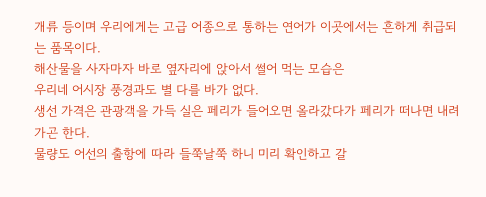개류 등이며 우리에게는 고급 어종으로 통하는 연어가 이곳에서는 흔하게 취급되는 품목이다.
해산물을 사자마자 바로 옆자리에 앉아서 썰어 먹는 모습은
우리네 어시장 풍경과도 별 다를 바가 없다.
생선 가격은 관광객을 가득 실은 페리가 들어오면 올라갔다가 페리가 떠나면 내려가곤 한다.
물량도 어선의 출항에 따라 들쭉날쭉 하니 미리 확인하고 갈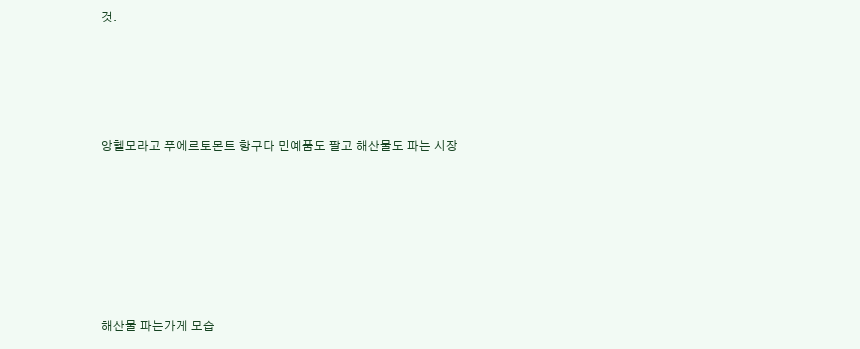것.




앙헬모라고 푸에르토몬트 항구다 민예품도 팔고 해산물도 파는 시장






해산물 파는가게 모습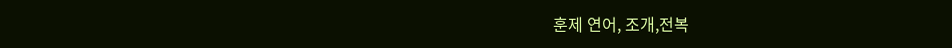훈제 연어, 조개,전복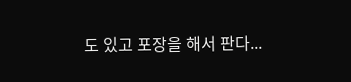도 있고 포장을 해서 판다...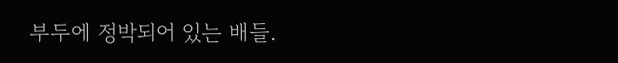부두에 정박되어 있는 배들.